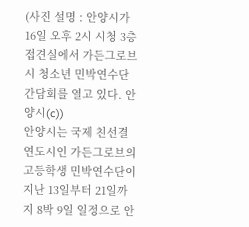(사진 설명 : 안양시가 16일 오후 2시 시청 3층 접견실에서 가든그로브시 청소년 민박연수단 간담회를 열고 있다. 안양시(c))
안양시는 국제 친선결연도시인 가든그로브의 고등학생 민박연수단이 지난 13일부터 21일까지 8박 9일 일정으로 안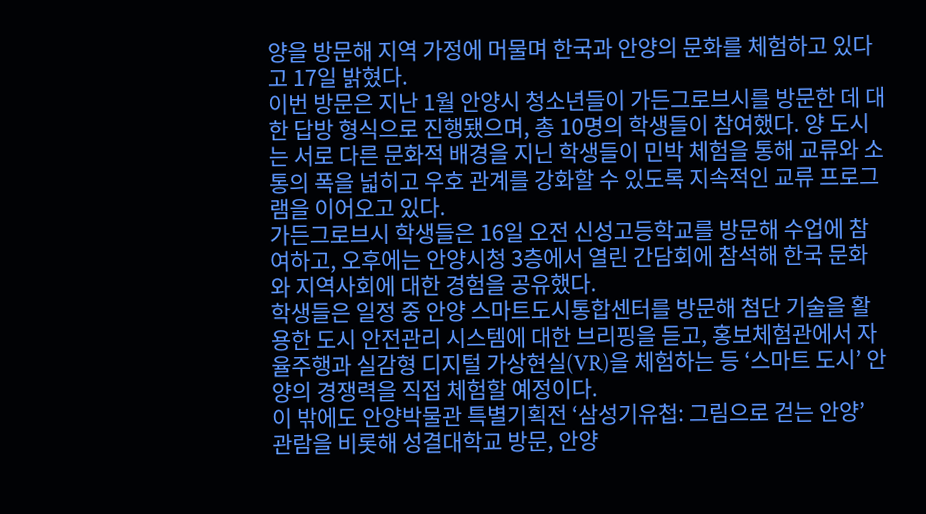양을 방문해 지역 가정에 머물며 한국과 안양의 문화를 체험하고 있다고 17일 밝혔다.
이번 방문은 지난 1월 안양시 청소년들이 가든그로브시를 방문한 데 대한 답방 형식으로 진행됐으며, 총 10명의 학생들이 참여했다. 양 도시는 서로 다른 문화적 배경을 지닌 학생들이 민박 체험을 통해 교류와 소통의 폭을 넓히고 우호 관계를 강화할 수 있도록 지속적인 교류 프로그램을 이어오고 있다.
가든그로브시 학생들은 16일 오전 신성고등학교를 방문해 수업에 참여하고, 오후에는 안양시청 3층에서 열린 간담회에 참석해 한국 문화와 지역사회에 대한 경험을 공유했다.
학생들은 일정 중 안양 스마트도시통합센터를 방문해 첨단 기술을 활용한 도시 안전관리 시스템에 대한 브리핑을 듣고, 홍보체험관에서 자율주행과 실감형 디지털 가상현실(VR)을 체험하는 등 ‘스마트 도시’ 안양의 경쟁력을 직접 체험할 예정이다.
이 밖에도 안양박물관 특별기획전 ‘삼성기유첩: 그림으로 걷는 안양’ 관람을 비롯해 성결대학교 방문, 안양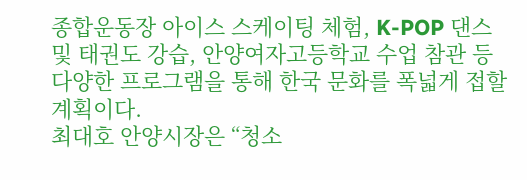종합운동장 아이스 스케이팅 체험, K-POP 댄스 및 태권도 강습, 안양여자고등학교 수업 참관 등 다양한 프로그램을 통해 한국 문화를 폭넓게 접할 계획이다.
최대호 안양시장은 “청소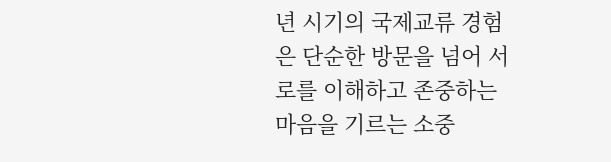년 시기의 국제교류 경험은 단순한 방문을 넘어 서로를 이해하고 존중하는 마음을 기르는 소중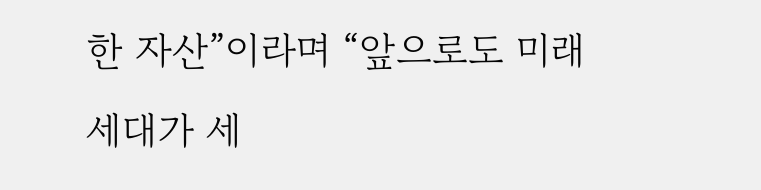한 자산”이라며 “앞으로도 미래 세대가 세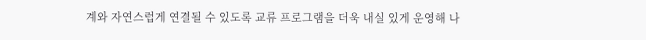계와 자연스럽게 연결될 수 있도록 교류 프로그램을 더욱 내실 있게 운영해 나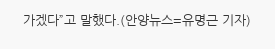가겠다”고 말했다.(안양뉴스=유명근 기자)